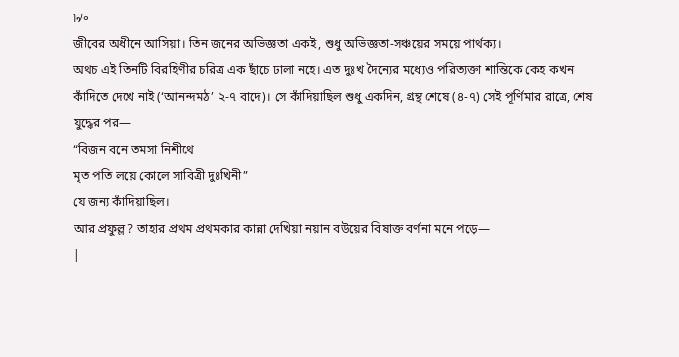৷৵৹
জীবের অধীনে আসিয়া। তিন জনের অভিজ্ঞতা একই, শুধু অভিজ্ঞতা-সঞ্চয়ের সময়ে পার্থক্য।
অথচ এই তিনটি বিরহিণীর চরিত্র এক ছাঁচে ঢালা নহে। এত দুঃখ দৈন্যের মধ্যেও পরিত্যক্তা শান্তিকে কেহ কখন কাঁদিতে দেখে নাই (‘আনন্দমঠ’ ২-৭ বাদে)। সে কাঁদিয়াছিল শুধু একদিন, গ্রন্থ শেষে (৪-৭) সেই পূর্ণিমার রাত্রে, শেষ যুদ্ধের পর—
“বিজন বনে তমসা নিশীথে
মৃত পতি লয়ে কোলে সাবিত্রী দুঃখিনী”
যে জন্য কাঁদিয়াছিল।
আর প্রফুল্ল? তাহার প্রথম প্রথমকার কান্না দেখিয়া নয়ান বউয়ের বিষাক্ত বর্ণনা মনে পড়ে—
|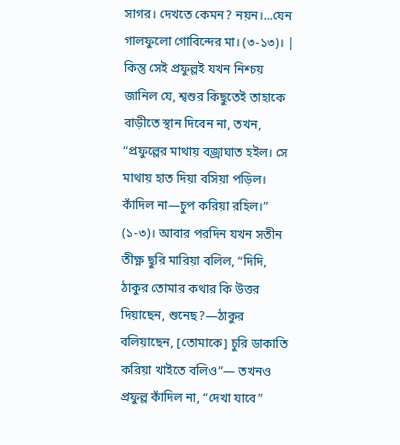সাগর। দেখতে কেমন? নয়ন।...যেন গালফুলো গোবিন্দের মা। (৩-১৩)। |
কিন্তু সেই প্রফুল্লই যখন নিশ্চয় জানিল যে, শ্বশুর কিছুতেই তাহাকে বাড়ীতে স্থান দিবেন না, তখন, “প্রফুল্লের মাথায় বজ্রাঘাত হইল। সে মাথায় হাত দিয়া বসিয়া পড়িল। কাঁদিল না—চুপ করিয়া রহিল।” (১-৩)। আবার পরদিন যখন সতীন তীক্ষ্ণ ছুরি মারিয়া বলিল, “দিদি, ঠাকুর তোমার কথার কি উত্তর দিয়াছেন, শুনেছ?—ঠাকুর বলিয়াছেন, [তোমাকে] চুরি ডাকাতি করিয়া খাইতে বলিও”— তখনও প্রফুল্ল কাঁদিল না, “দেখা যাবে”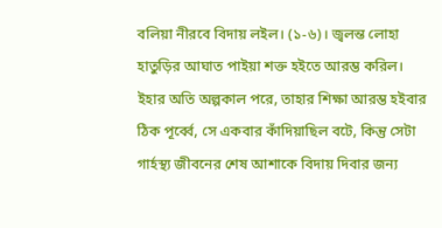বলিয়া নীরবে বিদায় লইল। (১-৬)। জ্বলন্ত লোহা হাতুড়ির আঘাত পাইয়া শক্ত হইতে আরম্ভ করিল।
ইহার অতি অল্পকাল পরে, তাহার শিক্ষা আরম্ভ হইবার ঠিক পূর্ব্বে, সে একবার কাঁদিয়াছিল বটে, কিন্তু সেটা গার্হস্থ্য জীবনের শেষ আশাকে বিদায় দিবার জন্য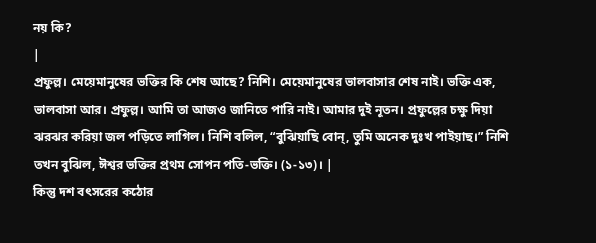নয় কি?
|
প্রফুল্ল। মেয়েমানুষের ভক্তির কি শেষ আছে? নিশি। মেয়েমানুষের ভালবাসার শেষ নাই। ভক্তি এক, ভালবাসা আর। প্রফুল্ল। আমি তা আজও জানিতে পারি নাই। আমার দুই নূতন। প্রফুল্লের চক্ষু দিয়া ঝরঝর করিয়া জল পড়িতে লাগিল। নিশি বলিল, “বুঝিয়াছি বোন্, তুমি অনেক দুঃখ পাইয়াছ।” নিশি তখন বুঝিল, ঈশ্বর ভক্তির প্রথম সোপন পতি-ভক্তি। (১-১৩)। |
কিন্তু দশ বৎসরের কঠোর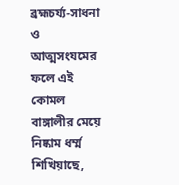ব্রহ্মচর্য্য-সাধনা ও আত্মসংযমের ফলে এই কোমল বাঙ্গালীর মেয়ে নিষ্কাম ধর্ম্ম শিখিয়াছে,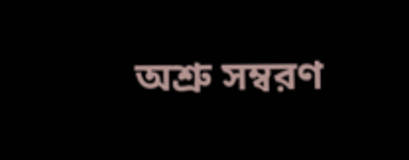অশ্রু সম্বরণ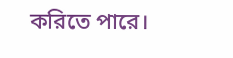করিতে পারে।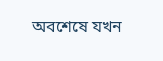অবশেষে যখন